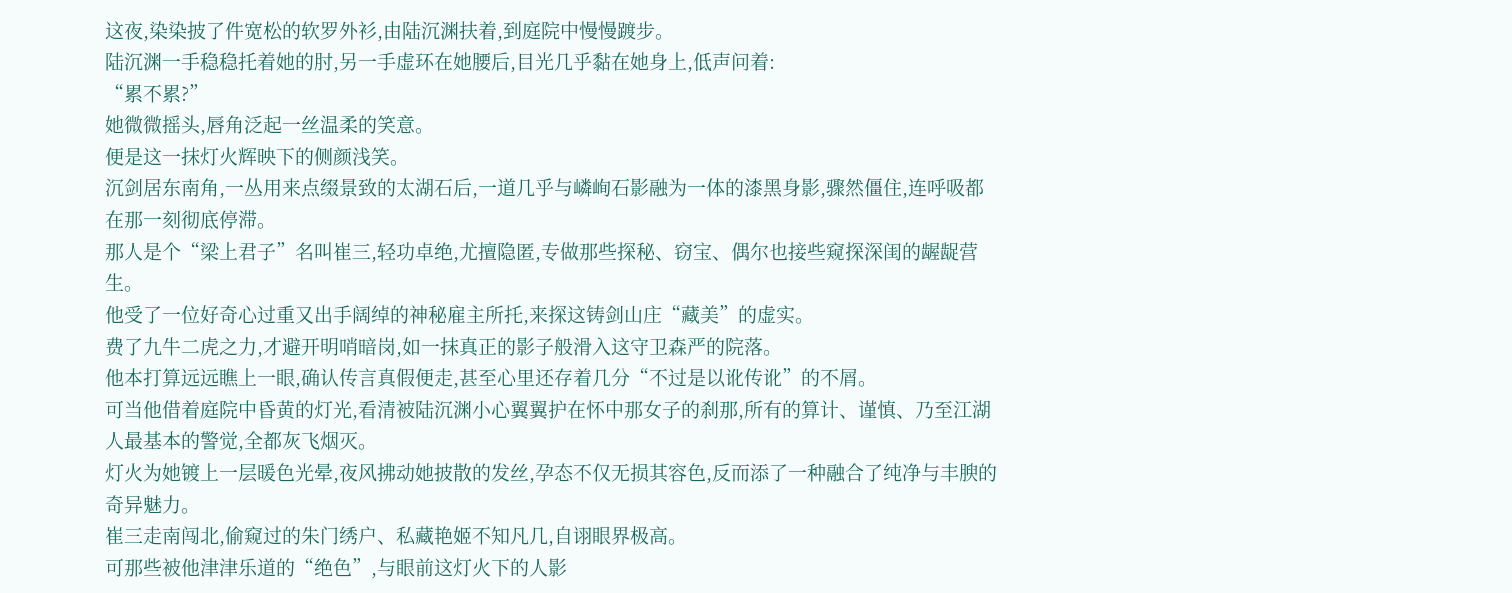这夜,染染披了件宽松的软罗外衫,由陆沉渊扶着,到庭院中慢慢踱步。
陆沉渊一手稳稳托着她的肘,另一手虚环在她腰后,目光几乎黏在她身上,低声问着:
“累不累?”
她微微摇头,唇角泛起一丝温柔的笑意。
便是这一抹灯火辉映下的侧颜浅笑。
沉剑居东南角,一丛用来点缀景致的太湖石后,一道几乎与嶙峋石影融为一体的漆黑身影,骤然僵住,连呼吸都在那一刻彻底停滞。
那人是个“梁上君子”名叫崔三,轻功卓绝,尤擅隐匿,专做那些探秘、窃宝、偶尔也接些窥探深闺的龌龊营生。
他受了一位好奇心过重又出手阔绰的神秘雇主所托,来探这铸剑山庄“藏美”的虚实。
费了九牛二虎之力,才避开明哨暗岗,如一抹真正的影子般滑入这守卫森严的院落。
他本打算远远瞧上一眼,确认传言真假便走,甚至心里还存着几分“不过是以讹传讹”的不屑。
可当他借着庭院中昏黄的灯光,看清被陆沉渊小心翼翼护在怀中那女子的刹那,所有的算计、谨慎、乃至江湖人最基本的警觉,全都灰飞烟灭。
灯火为她镀上一层暖色光晕,夜风拂动她披散的发丝,孕态不仅无损其容色,反而添了一种融合了纯净与丰腴的奇异魅力。
崔三走南闯北,偷窥过的朱门绣户、私藏艳姬不知凡几,自诩眼界极高。
可那些被他津津乐道的“绝色”,与眼前这灯火下的人影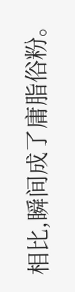相比,瞬间成了庸脂俗粉。